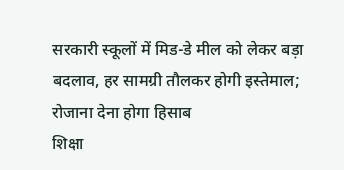सरकारी स्कूलों में मिड-डे मील को लेकर बड़ा बदलाव, हर सामग्री तौलकर होगी इस्तेमाल; रोजाना देना होगा हिसाब
शिक्षा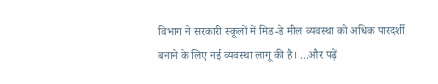विभाग ने सरकारी स्कूलों में मिड-डे मील व्यवस्था को अधिक पारदर्शी बनाने के लिए नई व्यवस्था लागू की है। ...और पढ़ें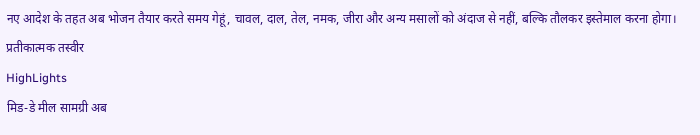नए आदेश के तहत अब भोजन तैयार करते समय गेहूं, चावल, दाल, तेल, नमक, जीरा और अन्य मसालों को अंदाज से नहीं, बल्कि तौलकर इस्तेमाल करना होगा। प्रतीकात्मक तस्वीर
HighLights
मिड-डे मील सामग्री अब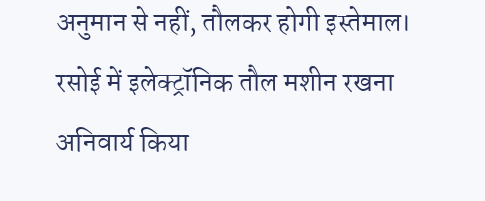अनुमान से नहीं, तौलकर होगी इस्तेमाल।
रसोई में इलेक्ट्रॉनिक तौल मशीन रखना अनिवार्य किया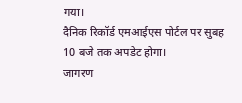गया।
दैनिक रिकॉर्ड एमआईएस पोर्टल पर सुबह 10 बजे तक अपडेट होगा।
जागरण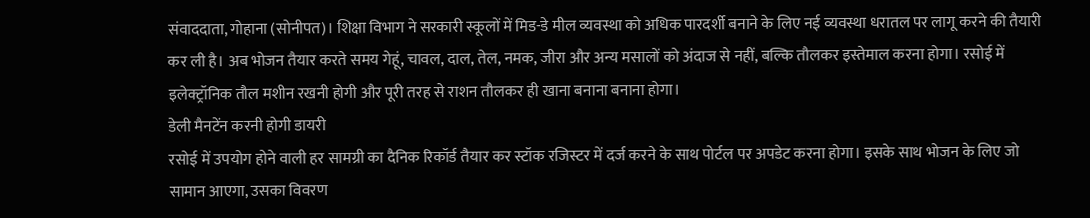संवाददाता, गोहाना (सोनीपत)। शिक्षा विभाग ने सरकारी स्कूलों में मिड-डे मील व्यवस्था को अधिक पारदर्शी बनाने के लिए नई व्यवस्था धरातल पर लागू करने की तैयारी कर ली है। अब भोजन तैयार करते समय गेहूं, चावल, दाल, तेल, नमक, जीरा और अन्य मसालों को अंदाज से नहीं, बल्कि तौलकर इस्तेमाल करना होगा। रसोई में इलेक्ट्रॉनिक तौल मशीन रखनी होगी और पूरी तरह से राशन तौलकर ही खाना बनाना बनाना होगा।
डेली मैनटेंन करनी होगी डायरी
रसोई में उपयोग होने वाली हर सामग्री का दैनिक रिकॉर्ड तैयार कर स्टॉक रजिस्टर में दर्ज करने के साथ पोर्टल पर अपडेट करना होगा। इसके साथ भोजन के लिए जो सामान आएगा, उसका विवरण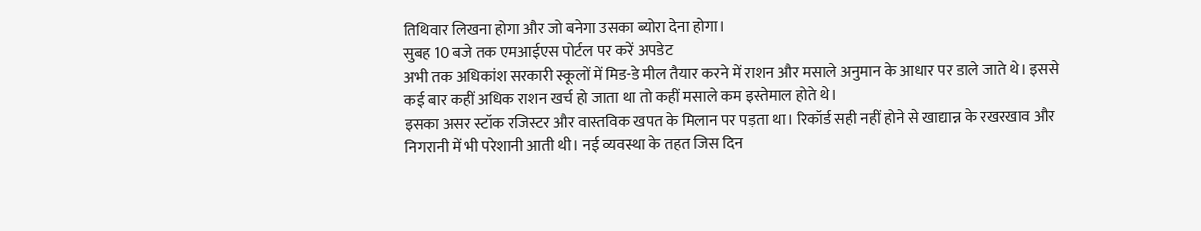तिथिवार लिखना होगा और जो बनेगा उसका ब्योरा देना होगा।
सुबह 10 बजे तक एमआईएस पोर्टल पर करें अपडेट
अभी तक अधिकांश सरकारी स्कूलों में मिड-डे मील तैयार करने में राशन और मसाले अनुमान के आधार पर डाले जाते थे। इससे कई बार कहीं अधिक राशन खर्च हो जाता था तो कहीं मसाले कम इस्तेमाल होते थे।
इसका असर स्टॉक रजिस्टर और वास्तविक खपत के मिलान पर पड़ता था। रिकॉर्ड सही नहीं होने से खाद्यान्न के रखरखाव और निगरानी में भी परेशानी आती थी। नई व्यवस्था के तहत जिस दिन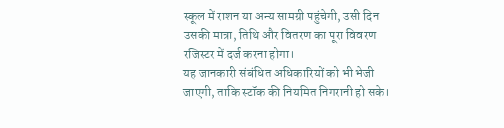स्कूल में राशन या अन्य सामग्री पहुंचेगी, उसी दिन उसकी मात्रा, तिथि और वितरण का पूरा विवरण रजिस्टर में दर्ज करना होगा।
यह जानकारी संबंधित अधिकारियों को भी भेजी जाएगी, ताकि स्टॉक की नियमित निगरानी हो सके।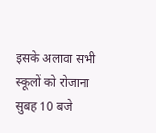इसके अलावा सभी स्कूलों को रोजाना सुबह 10 बजे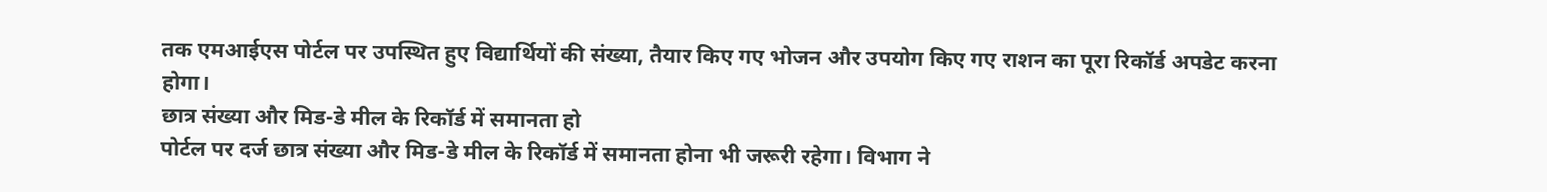तक एमआईएस पोर्टल पर उपस्थित हुए विद्यार्थियों की संख्या, तैयार किए गए भोजन और उपयोग किए गए राशन का पूरा रिकॉर्ड अपडेट करना होगा।
छात्र संख्या और मिड-डे मील के रिकॉर्ड में समानता हो
पोर्टल पर दर्ज छात्र संख्या और मिड-डे मील के रिकॉर्ड में समानता होना भी जरूरी रहेगा। विभाग ने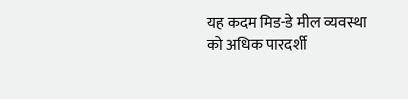यह कदम मिड-डे मील व्यवस्था को अधिक पारदर्शी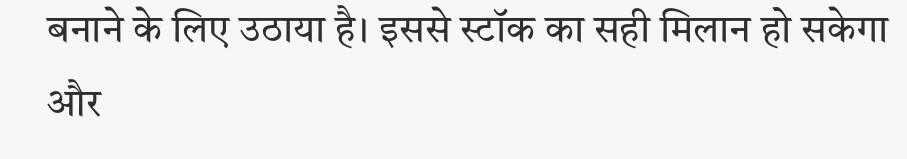बनाने के लिए उठाया है। इससे स्टॉक का सही मिलान हो सकेगा और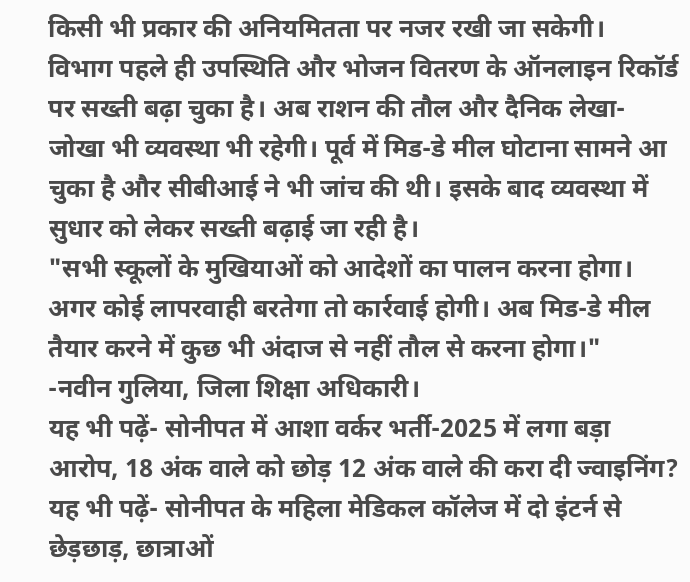किसी भी प्रकार की अनियमितता पर नजर रखी जा सकेगी।
विभाग पहले ही उपस्थिति और भोजन वितरण के ऑनलाइन रिकॉर्ड पर सख्ती बढ़ा चुका है। अब राशन की तौल और दैनिक लेखा-जोखा भी व्यवस्था भी रहेगी। पूर्व में मिड-डे मील घोटाना सामने आ चुका है और सीबीआई ने भी जांच की थी। इसके बाद व्यवस्था में सुधार को लेकर सख्ती बढ़ाई जा रही है।
"सभी स्कूलों के मुखियाओं को आदेशों का पालन करना होगा। अगर कोई लापरवाही बरतेगा तो कार्रवाई होगी। अब मिड-डे मील तैयार करने में कुछ भी अंदाज से नहीं तौल से करना होगा।"
-नवीन गुलिया, जिला शिक्षा अधिकारी।
यह भी पढ़ें- सोनीपत में आशा वर्कर भर्ती-2025 में लगा बड़ा आरोप, 18 अंक वाले को छोड़ 12 अंक वाले की करा दी ज्वाइनिंग?
यह भी पढ़ें- सोनीपत के महिला मेडिकल कॉलेज में दो इंटर्न से छेड़छाड़, छात्राओं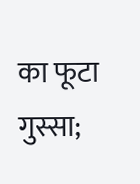का फूटा गुस्सा;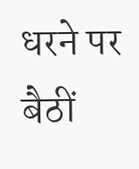धरने पर बैठीं